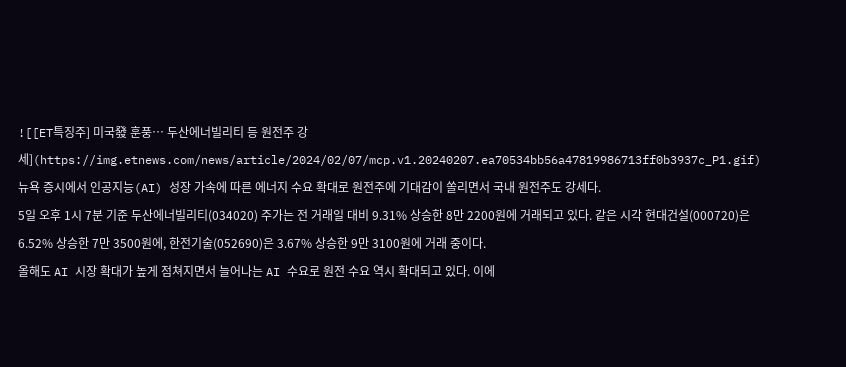![[ET특징주] 미국發 훈풍… 두산에너빌리티 등 원전주 강세](https://img.etnews.com/news/article/2024/02/07/mcp.v1.20240207.ea70534bb56a47819986713ff0b3937c_P1.gif)
뉴욕 증시에서 인공지능(AI) 성장 가속에 따른 에너지 수요 확대로 원전주에 기대감이 쏠리면서 국내 원전주도 강세다.
5일 오후 1시 7분 기준 두산에너빌리티(034020) 주가는 전 거래일 대비 9.31% 상승한 8만 2200원에 거래되고 있다. 같은 시각 현대건설(000720)은 6.52% 상승한 7만 3500원에, 한전기술(052690)은 3.67% 상승한 9만 3100원에 거래 중이다.
올해도 AI 시장 확대가 높게 점쳐지면서 늘어나는 AI 수요로 원전 수요 역시 확대되고 있다. 이에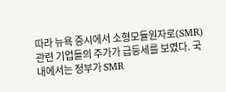따라 뉴욕 증시에서 소형모듈원자로(SMR) 관련 기업들의 주가가 급등세를 보였다. 국내에서는 정부가 SMR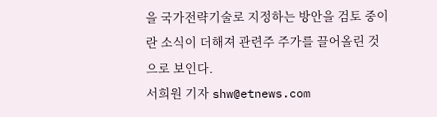을 국가전략기술로 지정하는 방안을 검토 중이란 소식이 더해져 관련주 주가를 끌어올린 것으로 보인다.
서희원 기자 shw@etnews.com